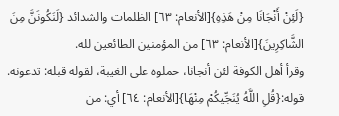{لَئِنْ أَنْجَانَا مِنْ هَذِهِ}[الأنعام: ٦٣] الظلمات والشدائد {لَنَكُونَنَّ مِنَ الشَّاكِرِينَ}[الأنعام: ٦٣] من المؤمنين الطائعين لله.
وقرأ أهل الكوفة لئن أنجانا، حملوه على الغيبة، لقوله قبله: تدعونه.
قوله:{قُلِ اللَّهُ يُنَجِّيكُمْ مِنْهَا}[الأنعام: ٦٤] أي: من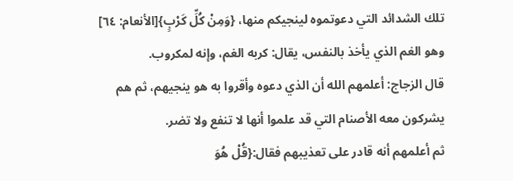تلك الشدائد التي دعوتموه لينجيكم منها، {وَمِنْ كُلِّ كَرْبٍ}[الأنعام: ٦٤] وهو الغم الذي يأخذ بالنفس، يقال: كربه الغم، وإنه لمكروب.
قال الزجاج: أعلمهم الله أن الذي دعوه وأقروا به هو ينجيهم، ثم هم يشركون معه الأصنام التي قد علموا أنها لا تنفع ولا تضر.
ثم أعلمهم أنه قادر على تعذيبهم فقال:{قُلْ هُوَ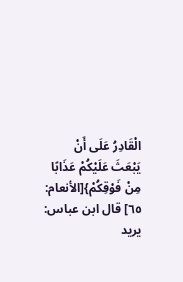الْقَادِرُ عَلَى أَنْ يَبْعَثَ عَلَيْكُمْ عَذَابًا مِنْ فَوْقِكُمْ}[الأنعام: ٦٥] قال ابن عباس: يريد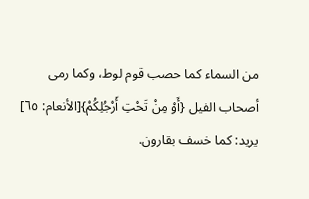من السماء كما حصب قوم لوط، وكما رمى أصحاب الفيل {أَوْ مِنْ تَحْتِ أَرْجُلِكُمْ}[الأنعام: ٦٥] يريد: كما خسف بقارون.